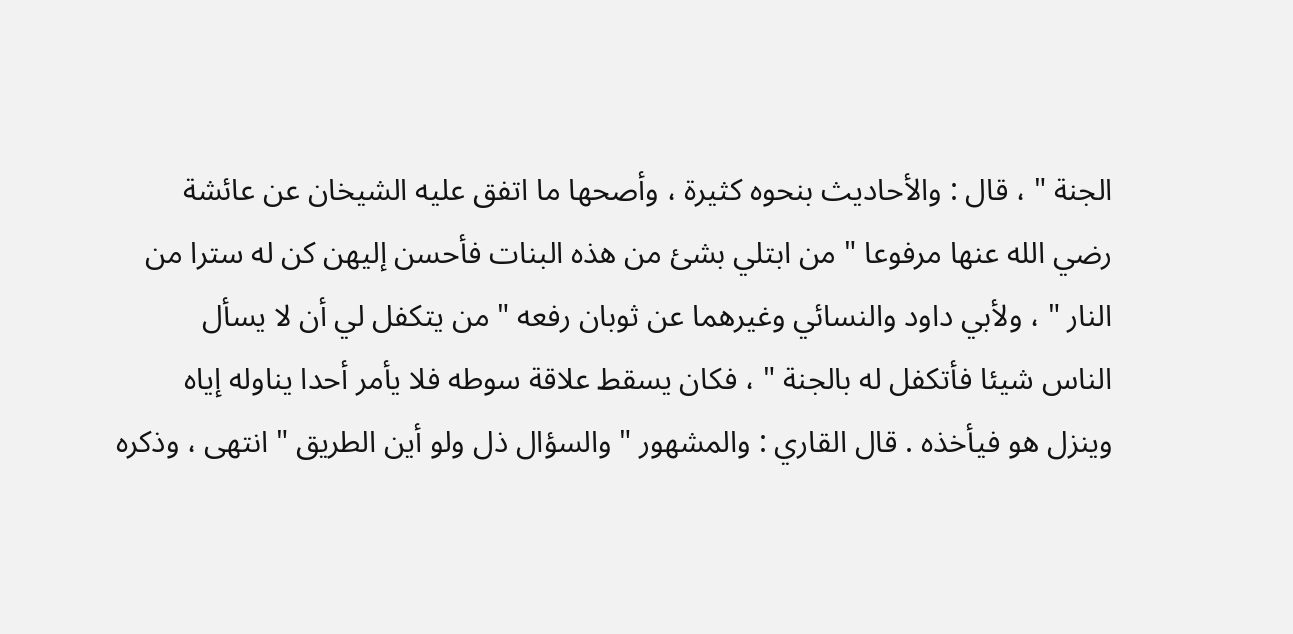الجنة " ، قال : والأحاديث بنحوه كثيرة ، وأصحها ما اتفق عليه الشيخان عن عائشة
رضي الله عنها مرفوعا " من ابتلي بشئ من هذه البنات فأحسن إليهن كن له سترا من
النار " ، ولأبي داود والنسائي وغيرهما عن ثوبان رفعه " من يتكفل لي أن لا يسأل
الناس شيئا فأتكفل له بالجنة " ، فكان يسقط علاقة سوطه فلا يأمر أحدا يناوله إياه
وينزل هو فيأخذه . قال القاري : والمشهور " والسؤال ذل ولو أين الطريق " انتهى ، وذكره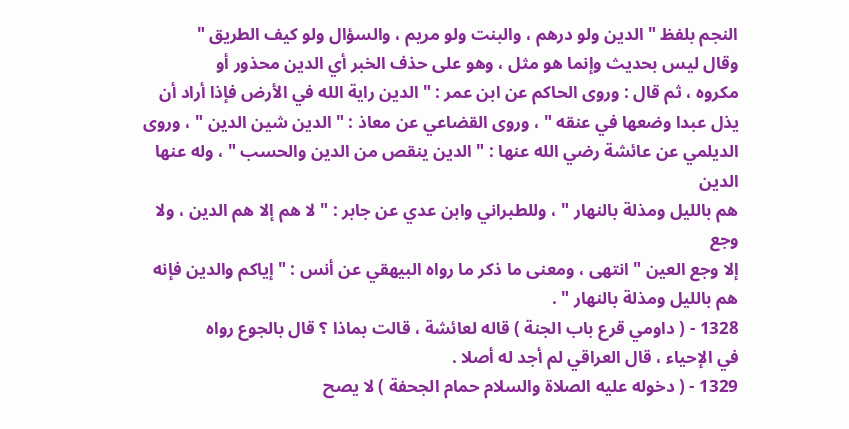النجم بلفظ " الدين ولو درهم ، والبنت ولو مريم ، والسؤال ولو كيف الطريق "
وقال ليس بحديث وإنما هو مثل ، وهو على حذف الخبر أي الدين محذور أو
مكروه ، ثم قال : وروى الحاكم عن ابن عمر : " الدين راية الله في الأرض فإذا أراد أن
يذل عبدا وضعها في عنقه " ، وروى القضاعي عن معاذ : " الدين شين الدين " ، وروى
الديلمي عن عائشة رضي الله عنها : " الدين ينقص من الدين والحسب " ، وله عنها الدين
هم بالليل ومذلة بالنهار " ، وللطبراني وابن عدي عن جابر : " لا هم إلا هم الدين ، ولا وجع
إلا وجع العين " انتهى ، ومعنى ما ذكر ما رواه البيهقي عن أنس : " إياكم والدين فإنه
هم بالليل ومذلة بالنهار " .
1328 - ( داومي قرع باب الجنة ) قاله لعائشة ، قالت بماذا ؟ قال بالجوع رواه
في الإحياء ، قال العراقي لم أجد له أصلا .
1329 - ( دخوله عليه الصلاة والسلام حمام الجحفة ) لا يصح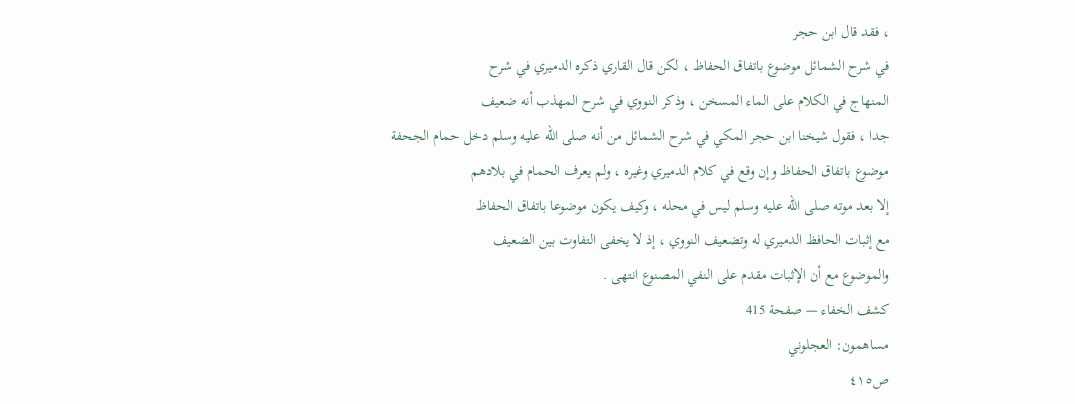، فقد قال ابن حجر
في شرح الشمائل موضوع باتفاق الحفاظ ، لكن قال القاري ذكره الدميري في شرح
المنهاج في الكلام على الماء المسخن ، وذكر النووي في شرح المهذب أنه ضعيف
جدا ، فقول شيخنا ابن حجر المكي في شرح الشمائل من أنه صلى الله عليه وسلم دخل حمام الجحفة
موضوع باتفاق الحفاظ وإن وقع في كلام الدميري وغيره ، ولم يعرف الحمام في بلادهم
إلا بعد موته صلى الله عليه وسلم ليس في محله ، وكيف يكون موضوعا باتفاق الحفاظ
مع إثبات الحافظ الدميري له وتضعيف النووي ، إذ لا يخفى التفاوت بين الضعيف
والموضوع مع أن الإثبات مقدم على النفي المصنوع انتهى .
كشف الخفاء — صفحة 415
مساهمون: العجلوني
ص٤١٥